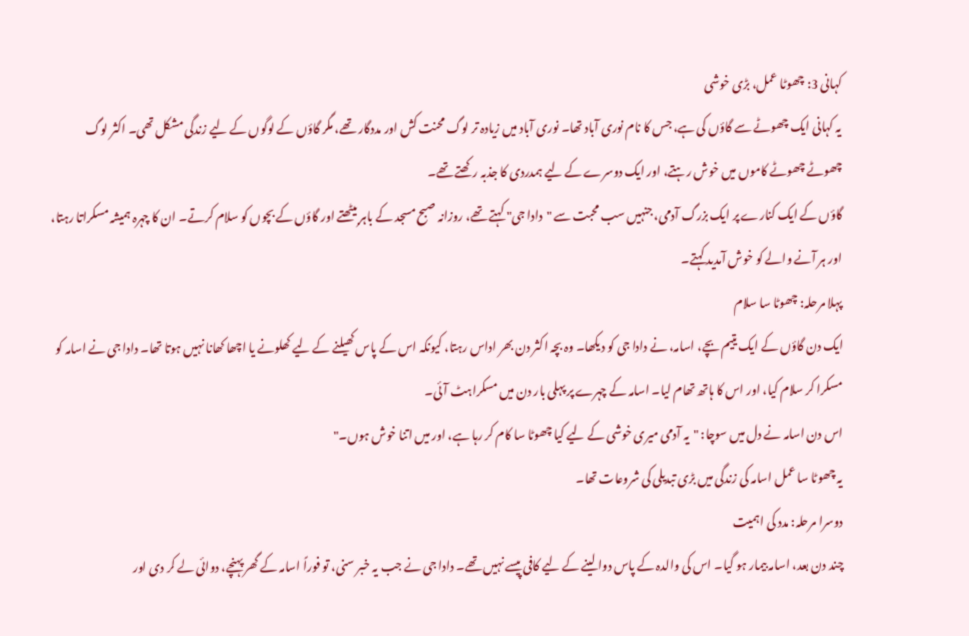کہانی 3: چھوٹا عمل، بڑی خوشی
یہ کہانی ایک چھوٹے سے گاؤں کی ہے، جس کا نام نوری آباد تھا۔ نوری آباد میں زیادہ تر لوگ محنت کش اور مددگار تھے، مگر گاؤں کے لوگوں کے لیے زندگی مشکل تھی۔ اکثر لوگ چھوٹے چھوٹے کاموں میں خوش رہتے، اور ایک دوسرے کے لیے ہمدردی کا جذبہ رکھتے تھے۔
گاؤں کے ایک کنارے پر ایک بزرگ آدمی، جنہیں سب محبت سے "دادا جی" کہتے تھے، روزانہ صبح مسجد کے باہر بیٹھتے اور گاؤں کے بچوں کو سلام کرتے۔ ان کا چہرہ ہمیشہ مسکراتا رہتا، اور ہر آنے والے کو خوش آمدید کہتے۔
پہلا مرحلہ: چھوٹا سا سلام
ایک دن گاؤں کے ایک یتیم بچے، اسامہ، نے دادا جی کو دیکھا۔ وہ بچہ اکثر دن بھر اداس رہتا، کیونکہ اس کے پاس کھیلنے کے لیے کھلونے یا اچھا کھانا نہیں ہوتا تھا۔ دادا جی نے اسامہ کو مسکرا کر سلام کیا، اور اس کا ہاتھ تھام لیا۔ اسامہ کے چہرے پر پہلی بار دن میں مسکراہٹ آئی۔
اس دن اسامہ نے دل میں سوچا: "یہ آدمی میری خوشی کے لیے کیا چھوٹا سا کام کر رہا ہے، اور میں اتنا خوش ہوں۔"
یہ چھوٹا سا عمل اسامہ کی زندگی میں بڑی تبدیلی کی شروعات تھا۔
دوسرا مرحلہ: مدد کی اہمیت
چند دن بعد، اسامہ بیمار ہو گیا۔ اس کی والدہ کے پاس دوا لینے کے لیے کافی پیسے نہیں تھے۔ دادا جی نے جب یہ خبر سنی، تو فوراً اسامہ کے گھر پہنچے، دوائی لے کر دی اور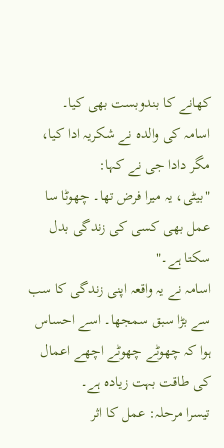کھانے کا بندوبست بھی کیا۔
اسامہ کی والدہ نے شکریہ ادا کیا، مگر دادا جی نے کہا:
"بیٹی، یہ میرا فرض تھا۔ چھوٹا سا عمل بھی کسی کی زندگی بدل سکتا ہے۔"
اسامہ نے یہ واقعہ اپنی زندگی کا سب سے بڑا سبق سمجھا۔ اسے احساس ہوا کہ چھوٹے چھوٹے اچھے اعمال کی طاقت بہت زیادہ ہے۔
تیسرا مرحلہ: عمل کا اثر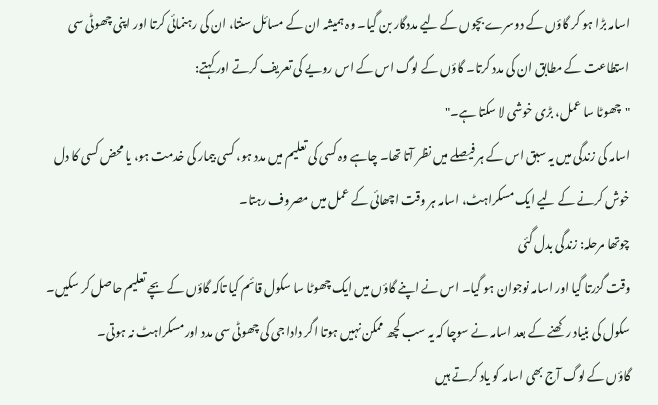اسامہ بڑا ہو کر گاؤں کے دوسرے بچوں کے لیے مددگار بن گیا۔ وہ ہمیشہ ان کے مسائل سنتا، ان کی رہنمائی کرتا اور اپنی چھوٹی سی استطاعت کے مطابق ان کی مدد کرتا۔ گاؤں کے لوگ اس کے اس رویے کی تعریف کرتے اور کہتے:
"چھوٹا سا عمل، بڑی خوشی لا سکتا ہے۔"
اسامہ کی زندگی میں یہ سبق اس کے ہر فیصلے میں نظر آتا تھا۔ چاہے وہ کسی کی تعلیم میں مدد ہو، کسی بیمار کی خدمت ہو، یا محض کسی کا دل خوش کرنے کے لیے ایک مسکراہٹ، اسامہ ہر وقت اچھائی کے عمل میں مصروف رہتا۔
چوتھا مرحلہ: زندگی بدل گئی
وقت گزرتا گیا اور اسامہ نوجوان ہو گیا۔ اس نے اپنے گاؤں میں ایک چھوٹا سا سکول قائم کیا تاکہ گاؤں کے بچے تعلیم حاصل کر سکیں۔ سکول کی بنیاد رکھنے کے بعد اسامہ نے سوچا کہ یہ سب کچھ ممکن نہیں ہوتا اگر دادا جی کی چھوٹی سی مدد اور مسکراہٹ نہ ہوتی۔
گاؤں کے لوگ آج بھی اسامہ کو یاد کرتے ہیں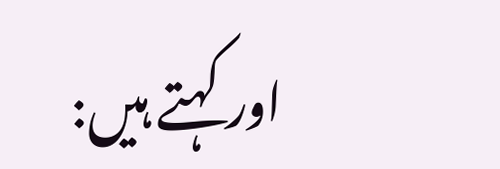اور کہتے ہیں: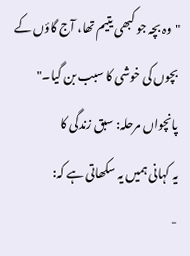"وہ بچہ جو کبھی یتیم تھا، آج گاؤں کے بچوں کی خوشی کا سبب بن گیا۔"
پانچواں مرحلہ: سبق زندگی کا
یہ کہانی ہمیں یہ سکھاتی ہے کہ:
-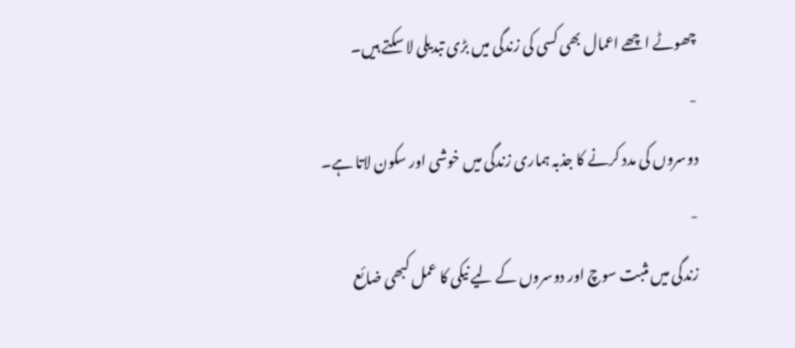چھوٹے اچھے اعمال بھی کسی کی زندگی میں بڑی تبدیلی لا سکتے ہیں۔
-
دوسروں کی مدد کرنے کا جذبہ ہماری زندگی میں خوشی اور سکون لاتا ہے۔
-
زندگی میں مثبت سوچ اور دوسروں کے لیے نیکی کا عمل کبھی ضائع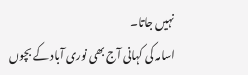نہیں جاتا۔
اسامہ کی کہانی آج بھی نوری آباد کے بچوں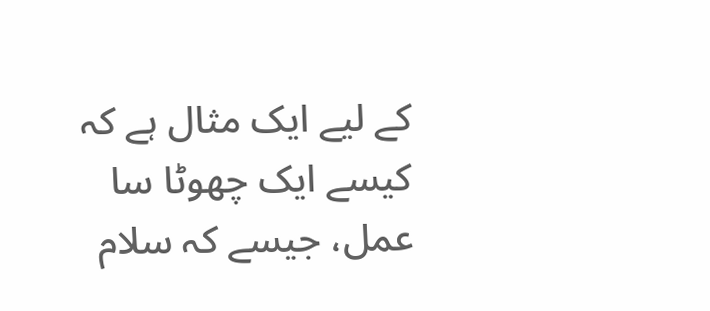کے لیے ایک مثال ہے کہ کیسے ایک چھوٹا سا عمل، جیسے کہ سلام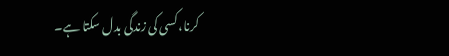کرنا، کسی کی زندگی بدل سکتا ہے۔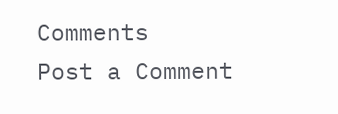Comments
Post a Comment